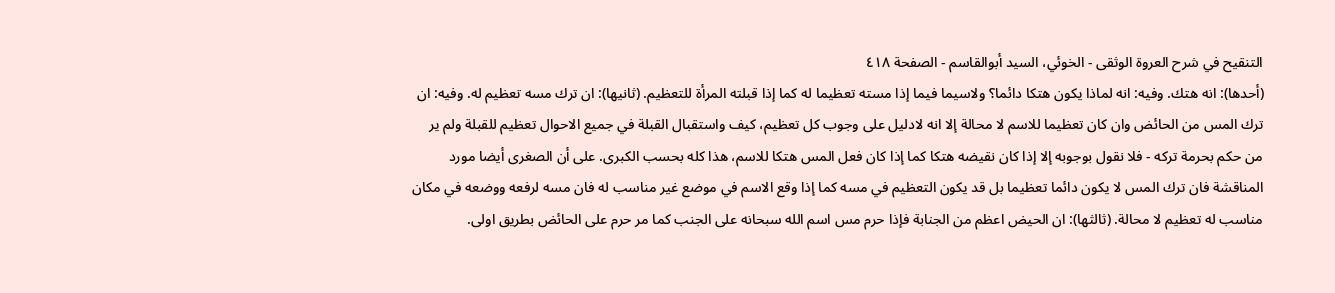التنقيح في شرح العروة الوثقى - الخوئي، السيد أبوالقاسم - الصفحة ٤١٨
(أحدها): انه هتك. وفيه: انه لماذا يكون هتكا دائما؟ ولاسيما فيما إذا مسته تعظيما له كما إذا قبلته المرأة للتعظيم. (ثانيها): ان ترك مسه تعظيم له. وفيه: ان ترك المس من الحائض وان كان تعظيما للاسم لا محالة إلا انه لادليل على وجوب كل تعظيم، كيف واستقبال القبلة في جميع الاحوال تعظيم للقبلة ولم ير من حكم بحرمة تركه - فلا نقول بوجوبه إلا إذا كان نقيضه هتكا كما إذا كان فعل المس هتكا للاسم، هذا كله بحسب الكبرى. على أن الصغرى أيضا مورد المناقشة فان ترك المس لا يكون دائما تعظيما بل قد يكون التعظيم في مسه كما إذا وقع الاسم في موضع غير مناسب له فان مسه لرفعه ووضعه في مكان مناسب له تعظيم لا محالة. (ثالثها): ان الحيض اعظم من الجنابة فإذا حرم مس اسم الله سبحانه على الجنب كما مر حرم على الحائض بطريق اولى.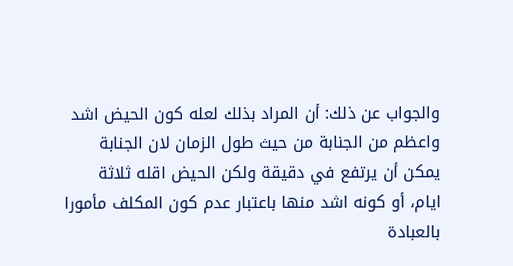والجواب عن ذلك: أن المراد بذلك لعله كون الحيض اشد واعظم من الجنابة من حيث طول الزمان لان الجنابة يمكن أن يرتفع في دقيقة ولكن الحيض اقله ثلاثة ايام، أو كونه اشد منها باعتبار عدم كون المكلف مأمورا بالعبادة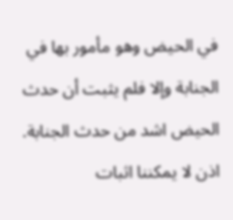في الحيض وهو مأمور بها في الجنابة وإلا فلم يثبت أن حدث الحيض اشد من حدث الجنابة. اذن لا يمكننا اثبات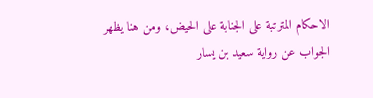الاحكام المترتبة على الجنابة على الحيض، ومن هنا يظهر الجواب عن رواية سعيد بن يسار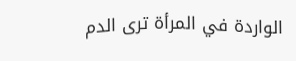الواردة في المرأة ترى الدم